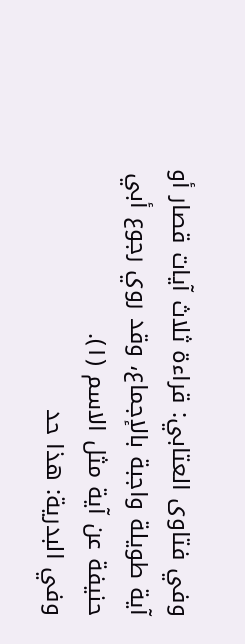وفي فتاوى العتابي: قراءة ثلاث آيات قصار أو آية طويلة واجبة بالإجماع، وقد روي رجوع أبي حنيفة عن آية مثل الاسم (١).
وفي البدرية: هذا حد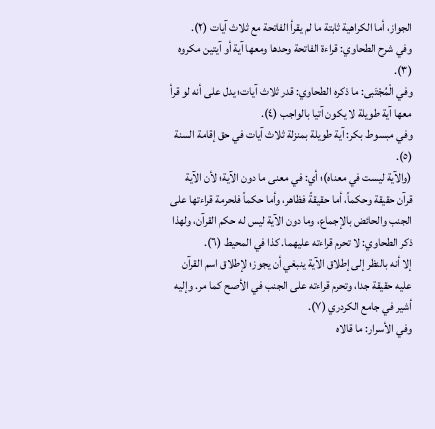الجواز، أما الكراهية ثابتة ما لم يقرأ الفاتحة مع ثلاث آيات (٢).
وفي شرح الطحاوي: قراءة الفاتحة وحدها ومعها آية أو آيتين مكروه (٣).
وفي الْمُجْتَبى: ما ذكره الطحاوي: قدر ثلاث آيات؛ يدل على أنه لو قرأ معها آية طويلة لا يكون آتيا بالواجب (٤).
وفي مبسوط بكر: آية طويلة بمنزلة ثلاث آيات في حق إقامة السنة (٥).
(والآية ليست في معناه)؛ أي: في معنى ما دون الآية؛ لأن الآية قرآن حقيقة وحكماً، أما حقيقةً فظاهر، وأما حكماً فلحرمة قراءتها على الجنب والحائض بالإجماع، وما دون الآية ليس له حكم القرآن، ولهذا ذكر الطحاوي: لا تحرم قراءته عليهما. كذا في المحيط (٦).
إلا أنه بالنظر إلى إطلاق الآية ينبغي أن يجوز؛ لإطلاق اسم القرآن عليه حقيقة جدا، وتحرم قراءته على الجنب في الأصح كما مر. وإليه أشير في جامع الكردري (٧).
وفي الأسرار: ما قالاه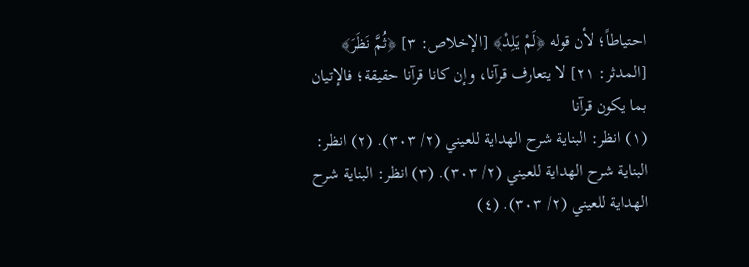احتياطاً؛ لأن قوله ﴿لَمْ يَلِدْ﴾ [الإخلاص: ٣] ﴿ثُمَّ نَظَرَ﴾ [المدثر: ٢١] لا يتعارف قرآنا، وإن كانا قرآنا حقيقة؛ فالإتيان بما يكون قرآنا
(١) انظر: البناية شرح الهداية للعيني (٢/ ٣٠٣). (٢) انظر: البناية شرح الهداية للعيني (٢/ ٣٠٣). (٣) انظر: البناية شرح الهداية للعيني (٢/ ٣٠٣). (٤)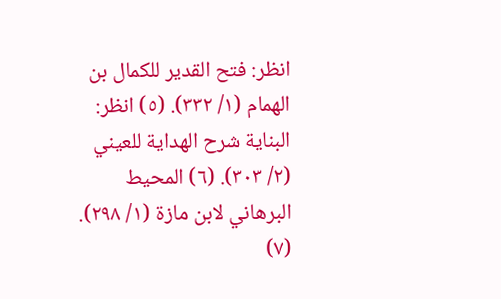انظر: فتح القدير للكمال بن الهمام (١/ ٣٣٢). (٥) انظر: البناية شرح الهداية للعيني (٢/ ٣٠٣). (٦) المحيط البرهاني لابن مازة (١/ ٢٩٨). (٧)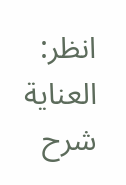انظر: العناية شرح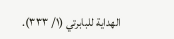الهداية للبابرتي (١/ ٣٣٣).